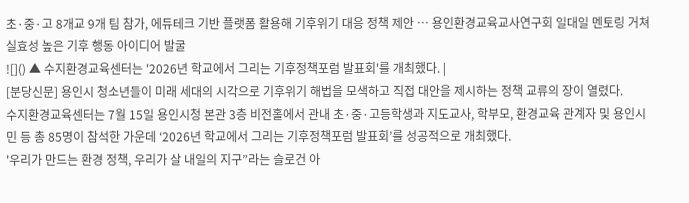초·중·고 8개교 9개 팀 참가, 에듀테크 기반 플랫폼 활용해 기후위기 대응 정책 제안 … 용인환경교육교사연구회 일대일 멘토링 거쳐 실효성 높은 기후 행동 아이디어 발굴
![]() ▲ 수지환경교육센터는 '2026년 학교에서 그리는 기후정책포럼 발표회'를 개최했다. |
[분당신문] 용인시 청소년들이 미래 세대의 시각으로 기후위기 해법을 모색하고 직접 대안을 제시하는 정책 교류의 장이 열렸다.
수지환경교육센터는 7월 15일 용인시청 본관 3층 비전홀에서 관내 초·중·고등학생과 지도교사, 학부모, 환경교육 관계자 및 용인시민 등 총 85명이 참석한 가운데 ‘2026년 학교에서 그리는 기후정책포럼 발표회’를 성공적으로 개최했다.
'우리가 만드는 환경 정책, 우리가 살 내일의 지구”라는 슬로건 아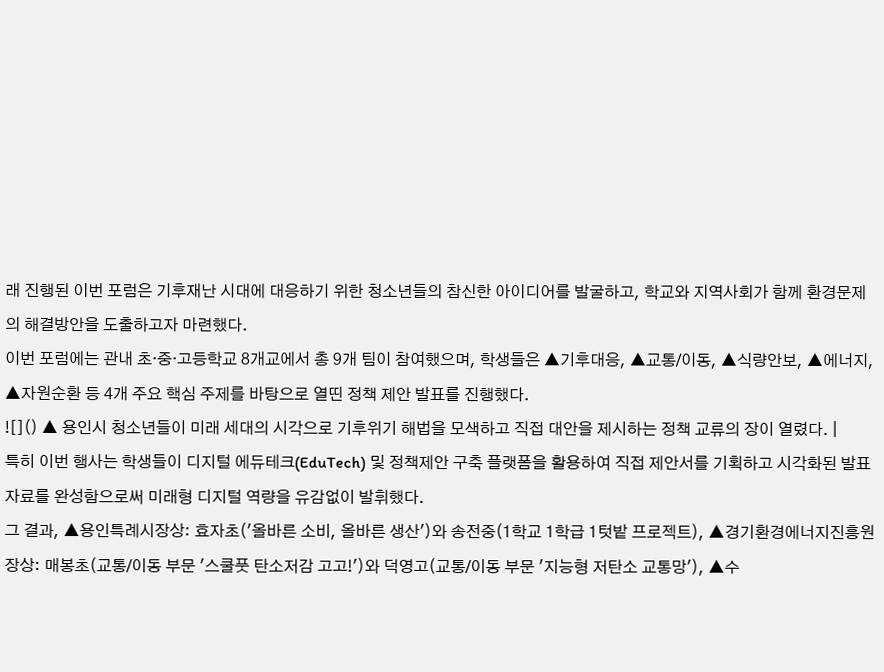래 진행된 이번 포럼은 기후재난 시대에 대응하기 위한 청소년들의 참신한 아이디어를 발굴하고, 학교와 지역사회가 함께 환경문제의 해결방안을 도출하고자 마련했다.
이번 포럼에는 관내 초·중·고등학교 8개교에서 총 9개 팀이 참여했으며, 학생들은 ▲기후대응, ▲교통/이동, ▲식량안보, ▲에너지, ▲자원순환 등 4개 주요 핵심 주제를 바탕으로 열띤 정책 제안 발표를 진행했다.
![]() ▲ 용인시 청소년들이 미래 세대의 시각으로 기후위기 해법을 모색하고 직접 대안을 제시하는 정책 교류의 장이 열렸다. |
특히 이번 행사는 학생들이 디지털 에듀테크(EduTech) 및 정책제안 구축 플랫폼을 활용하여 직접 제안서를 기획하고 시각화된 발표자료를 완성함으로써 미래형 디지털 역량을 유감없이 발휘했다.
그 결과, ▲용인특례시장상: 효자초('올바른 소비, 올바른 생산')와 송전중(1학교 1학급 1텃밭 프로젝트), ▲경기환경에너지진흥원장상: 매봉초(교통/이동 부문 '스쿨풋 탄소저감 고고!')와 덕영고(교통/이동 부문 '지능형 저탄소 교통망'), ▲수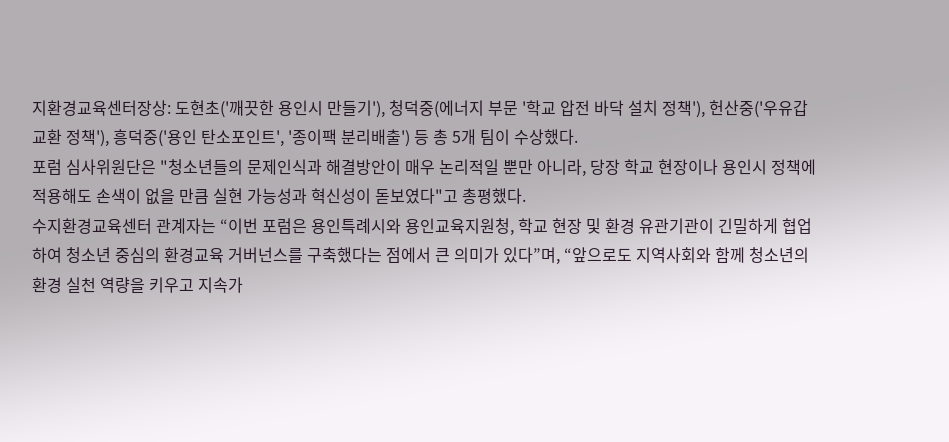지환경교육센터장상: 도현초('깨끗한 용인시 만들기'), 청덕중(에너지 부문 '학교 압전 바닥 설치 정책'), 헌산중('우유갑 교환 정책'), 흥덕중('용인 탄소포인트', '종이팩 분리배출') 등 총 5개 팀이 수상했다.
포럼 심사위원단은 "청소년들의 문제인식과 해결방안이 매우 논리적일 뿐만 아니라, 당장 학교 현장이나 용인시 정책에 적용해도 손색이 없을 만큼 실현 가능성과 혁신성이 돋보였다"고 총평했다.
수지환경교육센터 관계자는 “이번 포럼은 용인특례시와 용인교육지원청, 학교 현장 및 환경 유관기관이 긴밀하게 협업하여 청소년 중심의 환경교육 거버넌스를 구축했다는 점에서 큰 의미가 있다”며, “앞으로도 지역사회와 함께 청소년의 환경 실천 역량을 키우고 지속가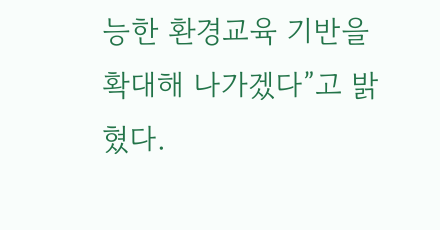능한 환경교육 기반을 확대해 나가겠다”고 밝혔다.